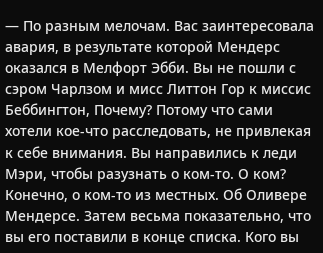— По разным мелочам. Вас заинтересовала авария, в результате которой Мендерс оказался в Мелфорт Эбби. Вы не пошли с сэром Чарлзом и мисс Литтон Гор к миссис Беббингтон, Почему? Потому что сами хотели кое-что расследовать, не привлекая к себе внимания. Вы направились к леди Мэри, чтобы разузнать о ком-то. О ком? Конечно, о ком-то из местных. Об Оливере Мендерсе. Затем весьма показательно, что вы его поставили в конце списка. Кого вы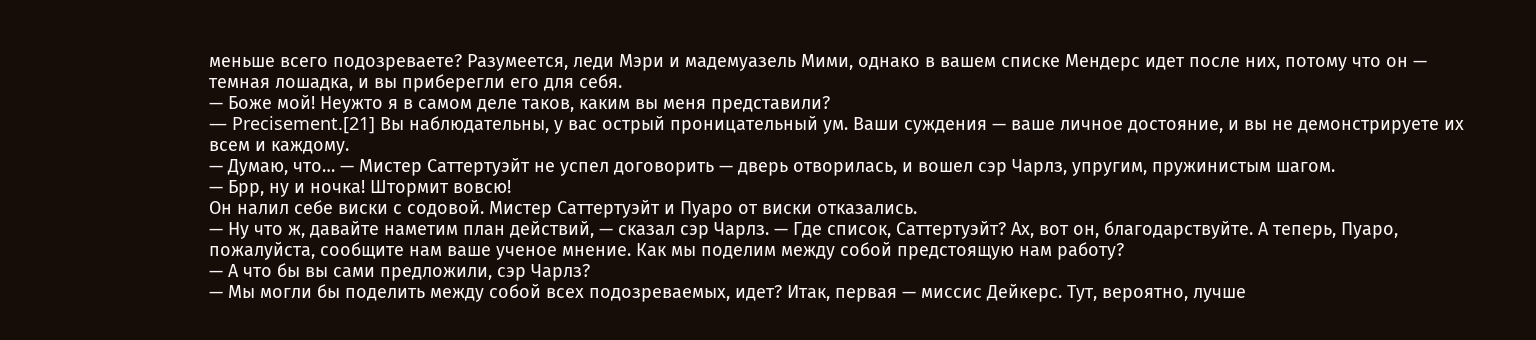меньше всего подозреваете? Разумеется, леди Мэри и мадемуазель Мими, однако в вашем списке Мендерс идет после них, потому что он — темная лошадка, и вы приберегли его для себя.
— Боже мой! Неужто я в самом деле таков, каким вы меня представили?
— Precisement.[21] Вы наблюдательны, у вас острый проницательный ум. Ваши суждения — ваше личное достояние, и вы не демонстрируете их всем и каждому.
— Думаю, что… — Мистер Саттертуэйт не успел договорить — дверь отворилась, и вошел сэр Чарлз, упругим, пружинистым шагом.
— Брр, ну и ночка! Штормит вовсю!
Он налил себе виски с содовой. Мистер Саттертуэйт и Пуаро от виски отказались.
— Ну что ж, давайте наметим план действий, — сказал сэр Чарлз. — Где список, Саттертуэйт? Ах, вот он, благодарствуйте. А теперь, Пуаро, пожалуйста, сообщите нам ваше ученое мнение. Как мы поделим между собой предстоящую нам работу?
— А что бы вы сами предложили, сэр Чарлз?
— Мы могли бы поделить между собой всех подозреваемых, идет? Итак, первая — миссис Дейкерс. Тут, вероятно, лучше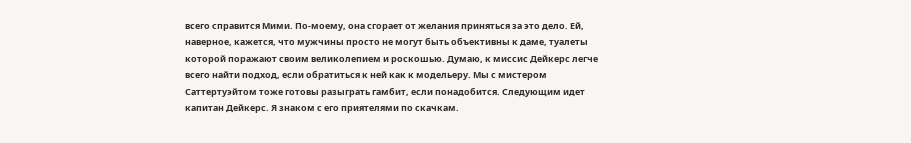всего справится Мими. По-моему, она сгорает от желания приняться за это дело. Ей, наверное, кажется, что мужчины просто не могут быть объективны к даме, туалеты которой поражают своим великолепием и роскошью. Думаю, к миссис Дейкерс легче всего найти подход, если обратиться к ней как к модельеру. Мы с мистером Саттертуэйтом тоже готовы разыграть гамбит, если понадобится. Следующим идет капитан Дейкерс. Я знаком с его приятелями по скачкам.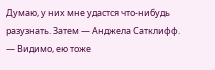Думаю, у них мне удастся что-нибудь разузнать. Затем — Анджела Сатклифф.
— Видимо, ею тоже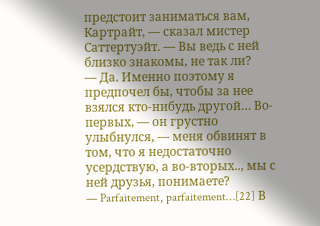предстоит заниматься вам, Картрайт, — сказал мистер Саттертуэйт. — Вы ведь с ней близко знакомы, не так ли?
— Да. Именно поэтому я предпочел бы, чтобы за нее взялся кто-нибудь другой… Во-первых, — он грустно улыбнулся, — меня обвинят в том, что я недостаточно усердствую, а во-вторых.., мы с ней друзья, понимаете?
— Parfaitement, parfaitement…[22] В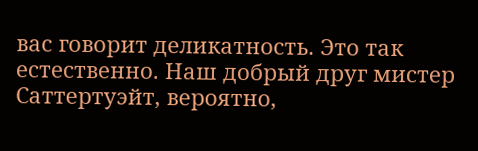вас говорит деликатность. Это так естественно. Наш добрый друг мистер Саттертуэйт, вероятно,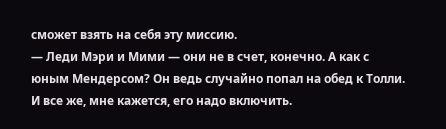сможет взять на себя эту миссию.
— Леди Мэри и Мими — они не в счет, конечно. А как с юным Мендерсом? Он ведь случайно попал на обед к Толли. И все же, мне кажется, его надо включить.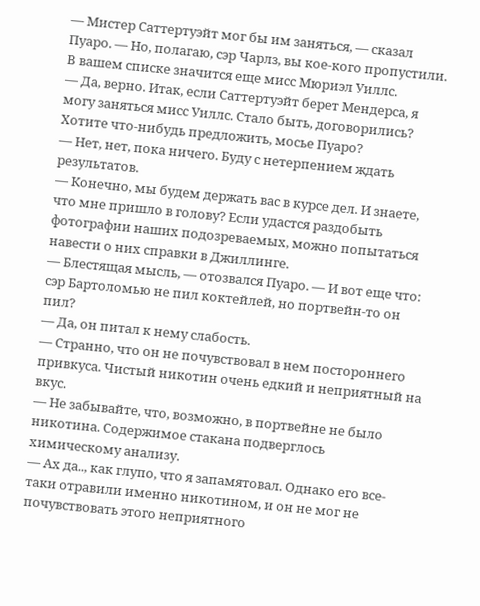— Мистер Саттертуэйт мог бы им заняться, — сказал Пуаро. — Но, полагаю, сэр Чарлз, вы кое-кого пропустили. В вашем списке значится еще мисс Мюриэл Уиллс.
— Да, верно. Итак, если Саттертуэйт берет Мендерса, я могу заняться мисс Уиллс. Стало быть, договорились? Хотите что-нибудь предложить, мосье Пуаро?
— Нет, нет, пока ничего. Буду с нетерпением ждать результатов.
— Конечно, мы будем держать вас в курсе дел. И знаете, что мне пришло в голову? Если удастся раздобыть фотографии наших подозреваемых, можно попытаться навести о них справки в Джиллинге.
— Блестящая мысль, — отозвался Пуаро. — И вот еще что: сэр Бартоломью не пил коктейлей, но портвейн-то он пил?
— Да, он питал к нему слабость.
— Странно, что он не почувствовал в нем постороннего привкуса. Чистый никотин очень едкий и неприятный на вкус.
— Не забывайте, что, возможно, в портвейне не было никотина. Содержимое стакана подверглось химическому анализу.
— Ах да.., как глупо, что я запамятовал. Однако его все-таки отравили именно никотином, и он не мог не почувствовать этого неприятного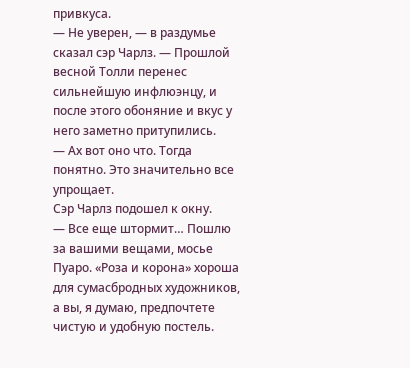привкуса.
— Не уверен, — в раздумье сказал сэр Чарлз. — Прошлой весной Толли перенес сильнейшую инфлюэнцу, и после этого обоняние и вкус у него заметно притупились.
— Ах вот оно что. Тогда понятно. Это значительно все упрощает.
Сэр Чарлз подошел к окну.
— Все еще штормит… Пошлю за вашими вещами, мосье Пуаро. «Роза и корона» хороша для сумасбродных художников, а вы, я думаю, предпочтете чистую и удобную постель.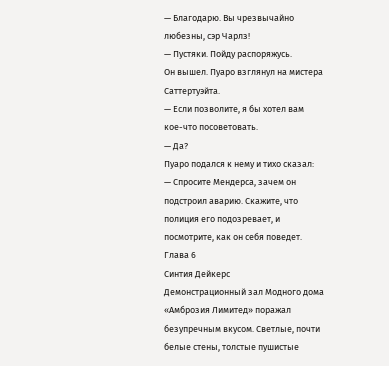— Благодарю. Вы чрезвычайно любезны, сэр Чарлз!
— Пустяки. Пойду распоряжусь.
Он вышел. Пуаро взглянул на мистера Саттертуэйта.
— Если позволите, я бы хотел вам кое-что посоветовать.
— Да?
Пуаро подался к нему и тихо сказал:
— Спросите Мендерса, зачем он подстроил аварию. Скажите, что полиция его подозревает, и посмотрите, как он себя поведет.
Глава 6
Синтия Дейкерс
Демонстрационный зал Модного дома «Амброзия Лимитед» поражал безупречным вкусом. Светлые, почти белые стены, толстые пушистые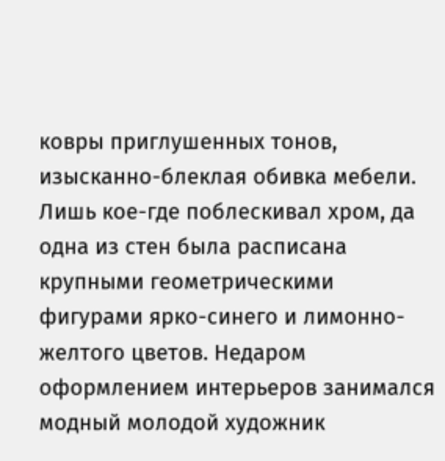ковры приглушенных тонов, изысканно-блеклая обивка мебели. Лишь кое-где поблескивал хром, да одна из стен была расписана крупными геометрическими фигурами ярко-синего и лимонно-желтого цветов. Недаром оформлением интерьеров занимался модный молодой художник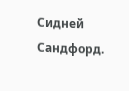Сидней Сандфорд.